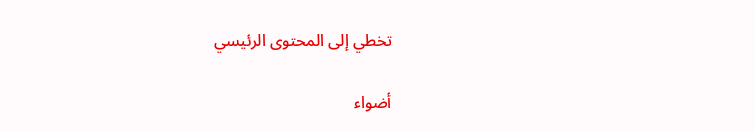تخطي إلى المحتوى الرئيسي

أضواء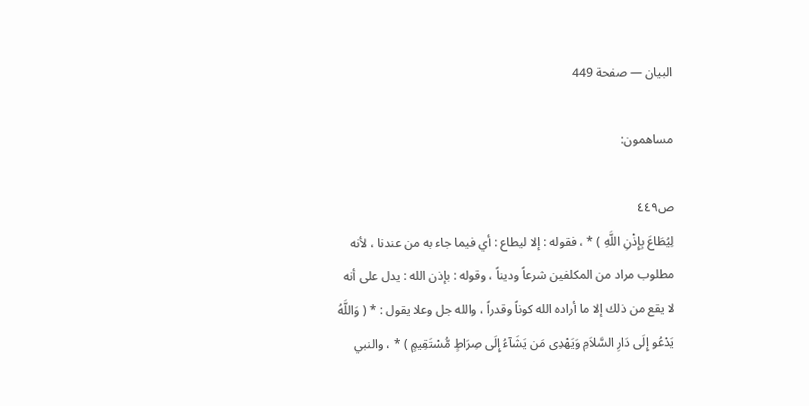البيان — صفحة 449

مساهمون:

ص٤٤٩
لِيُطَاعَ بِإِذْنِ اللَّهِ ) * ، فقوله : إلا ليطاع : أي فيما جاء به من عندنا ، لأنه مطلوب مراد من المكلفين شرعاً وديناً ، وقوله : بإذن الله : يدل على أنه لا يقع من ذلك إلا ما أراده الله كوناً وقدراً ، والله جل وعلا يقول : * ( وَاللَّهُ يَدْعُو إِلَى دَارِ السَّلاَمِ وَيَهْدِى مَن يَشَآءُ إِلَى صِرَاطٍ مُّسْتَقِيمٍ ) * ، والنبي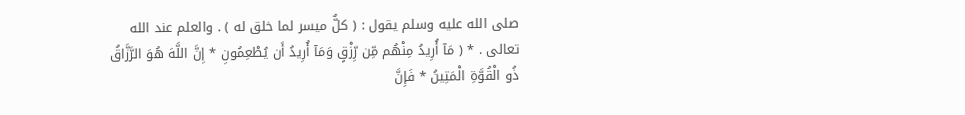صلى الله عليه وسلم يقول : ( كلٌّ ميسر لما خلق له ) . والعلم عند الله تعالى . * ( مَآ أُرِيدُ مِنْهُم مِّن رِّزْقٍ وَمَآ أُرِيدُ أَن يُطْعِمُونِ * إِنَّ اللَّهَ هُوَ الرَّزَّاقُ ذُو الْقُوَّةِ الْمَتِينُ * فَإِنَّ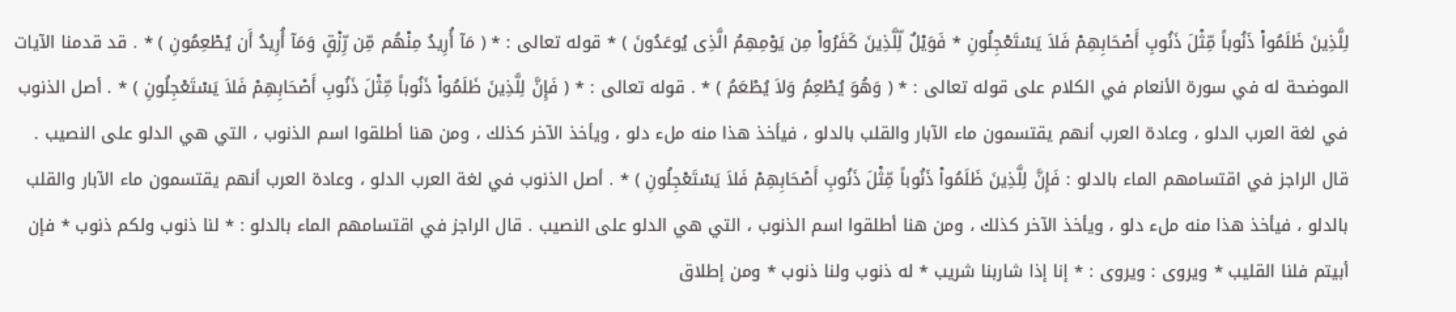لِلَّذِينَ ظَلَمُواْ ذَنُوباً مِّثْلَ ذَنُوبِ أَصْحَابِهِمْ فَلاَ يَسْتَعْجِلُونِ * فَوَيْلٌ لِّلَّذِينَ كَفَرُواْ مِن يَوْمِهِمُ الَّذِى يُوعَدُونَ ) * قوله تعالى : * ( مَآ أُرِيدُ مِنْهُم مِّن رِّزْقٍ وَمَآ أُرِيدُ أَن يُطْعِمُونِ ) * . قد قدمنا الآيات الموضحة له في سورة الأنعام في الكلام على قوله تعالى : * ( وَهُوَ يُطْعِمُ وَلاَ يُطْعَمُ ) * . قوله تعالى : * ( فَإِنَّ لِلَّذِينَ ظَلَمُواْ ذَنُوباً مِّثْلَ ذَنُوبِ أَصْحَابِهِمْ فَلاَ يَسْتَعْجِلُونِ ) * . أصل الذنوب في لغة العرب الدلو ، وعادة العرب أنهم يقتسمون ماء الآبار والقلب بالدلو ، فيأخذ هذا منه ملء دلو ، ويأخذ الآخر كذلك ، ومن هنا أطلقوا اسم الذنوب ، التي هي الدلو على النصيب . قال الراجز في اقتسامهم الماء بالدلو : فَإِنَّ لِلَّذِينَ ظَلَمُواْ ذَنُوباً مِّثْلَ ذَنُوبِ أَصْحَابِهِمْ فَلاَ يَسْتَعْجِلُونِ ) * . أصل الذنوب في لغة العرب الدلو ، وعادة العرب أنهم يقتسمون ماء الآبار والقلب بالدلو ، فيأخذ هذا منه ملء دلو ، ويأخذ الآخر كذلك ، ومن هنا أطلقوا اسم الذنوب ، التي هي الدلو على النصيب . قال الراجز في اقتسامهم الماء بالدلو : * لنا ذنوب ولكم ذنوب * فإن أبيتم فلنا القليب * ويروى : ويروى : * إنا إذا شاربنا شريب * له ذنوب ولنا ذنوب * ومن إطلاق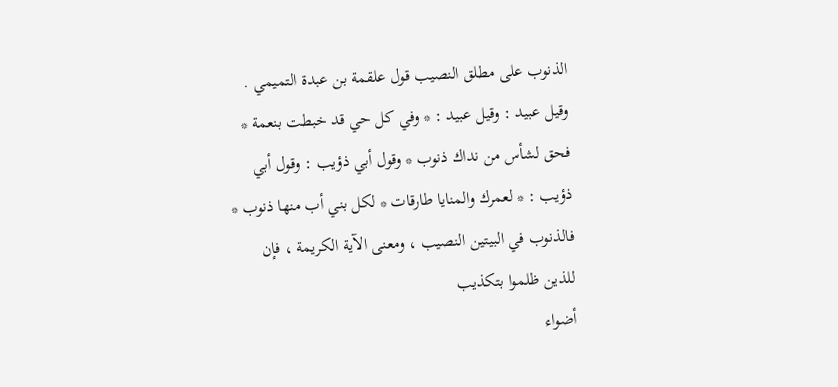الذنوب على مطلق النصيب قول علقمة بن عبدة التميمي . وقيل عبيد : وقيل عبيد : * وفي كل حي قد خبطت بنعمة * فحق لشأس من نداك ذنوب * وقول أبي ذؤيب : وقول أبي ذؤيب : * لعمرك والمنايا طارقات * لكل بني أب منها ذنوب * فالذنوب في البيتين النصيب ، ومعنى الآية الكريمة ، فإن للذين ظلموا بتكذيب
أضواء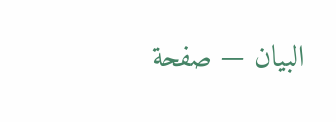البيان — صفحة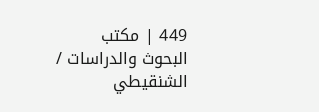449 | مكتب البحوث والدراسات / الشنقيطي